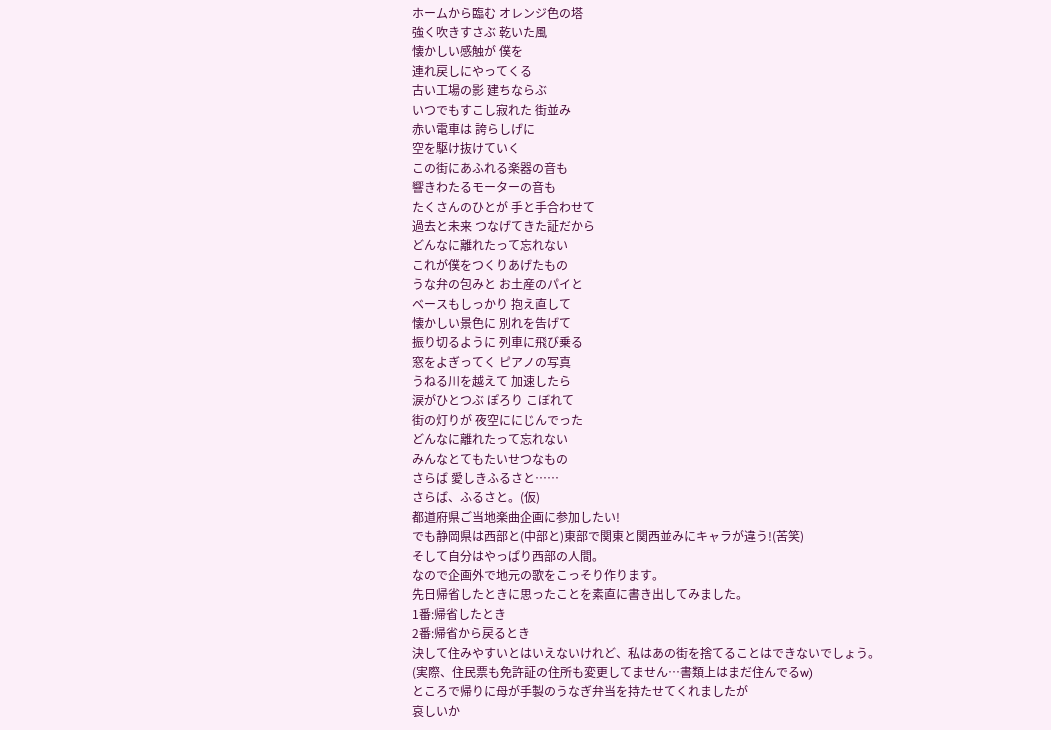ホームから臨む オレンジ色の塔
強く吹きすさぶ 乾いた風
懐かしい感触が 僕を
連れ戻しにやってくる
古い工場の影 建ちならぶ
いつでもすこし寂れた 街並み
赤い電車は 誇らしげに
空を駆け抜けていく
この街にあふれる楽器の音も
響きわたるモーターの音も
たくさんのひとが 手と手合わせて
過去と未来 つなげてきた証だから
どんなに離れたって忘れない
これが僕をつくりあげたもの
うな弁の包みと お土産のパイと
ベースもしっかり 抱え直して
懐かしい景色に 別れを告げて
振り切るように 列車に飛び乗る
窓をよぎってく ピアノの写真
うねる川を越えて 加速したら
涙がひとつぶ ぽろり こぼれて
街の灯りが 夜空ににじんでった
どんなに離れたって忘れない
みんなとてもたいせつなもの
さらば 愛しきふるさと……
さらば、ふるさと。(仮)
都道府県ご当地楽曲企画に参加したい!
でも静岡県は西部と(中部と)東部で関東と関西並みにキャラが違う!(苦笑)
そして自分はやっぱり西部の人間。
なので企画外で地元の歌をこっそり作ります。
先日帰省したときに思ったことを素直に書き出してみました。
1番:帰省したとき
2番:帰省から戻るとき
決して住みやすいとはいえないけれど、私はあの街を捨てることはできないでしょう。
(実際、住民票も免許証の住所も変更してません…書類上はまだ住んでるw)
ところで帰りに母が手製のうなぎ弁当を持たせてくれましたが
哀しいか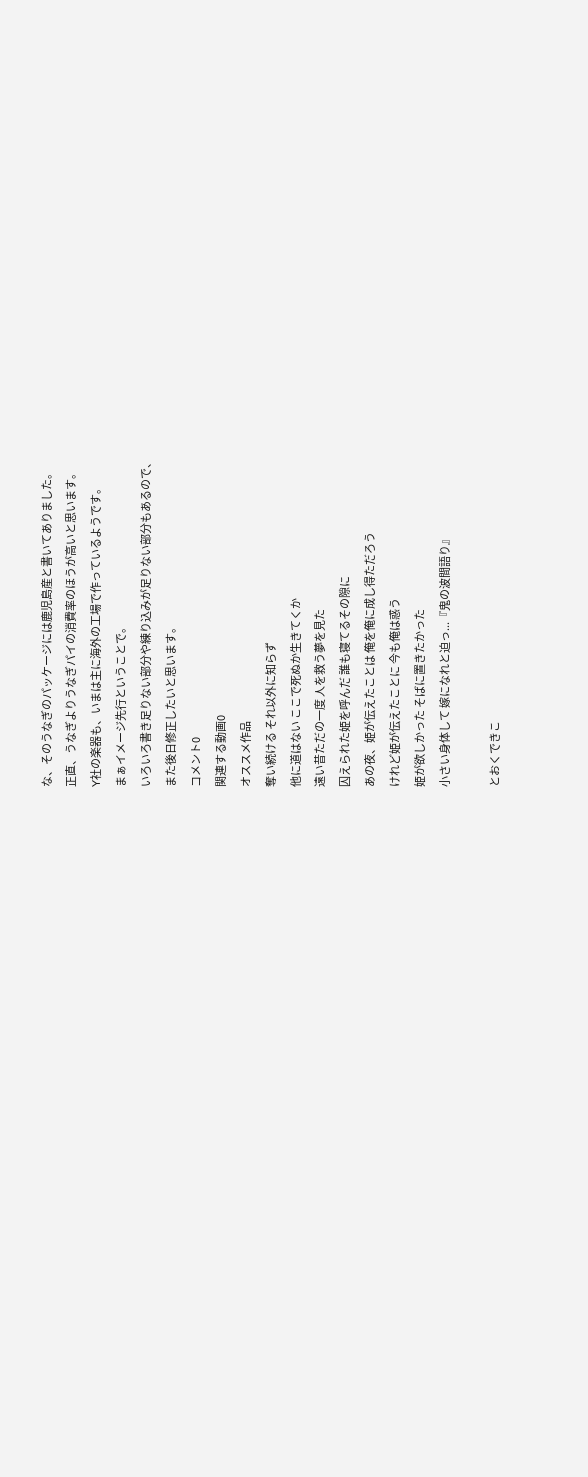な、そのうなぎのパッケージには鹿児島産と書いてありました。
正直、うなぎよりうなぎパイの消費率のほうが高いと思います。
Y社の楽器も、いまは主に海外の工場で作っているようです。
まぁイメージ先行ということで。
いろいろ書き足りない部分や練り込みが足りない部分もあるので、
また後日修正したいと思います。
コメント0
関連する動画0
オススメ作品
奪い続ける それ以外に知らず
他に道はない ここで死ぬか生きてくか
遠い昔ただの一度 人を救う夢を見た
囚えられた姫を呼んだ 誰も寝てるその隙に
あの夜、姫が伝えたことは 俺を俺に成し得ただろう
けれど姫が伝えたことに 今も俺は惑う
姫が欲しかった そばに置きたかった
小さい身体して 嫁になれと迫っ...『鬼の波間語り』

とおくできこ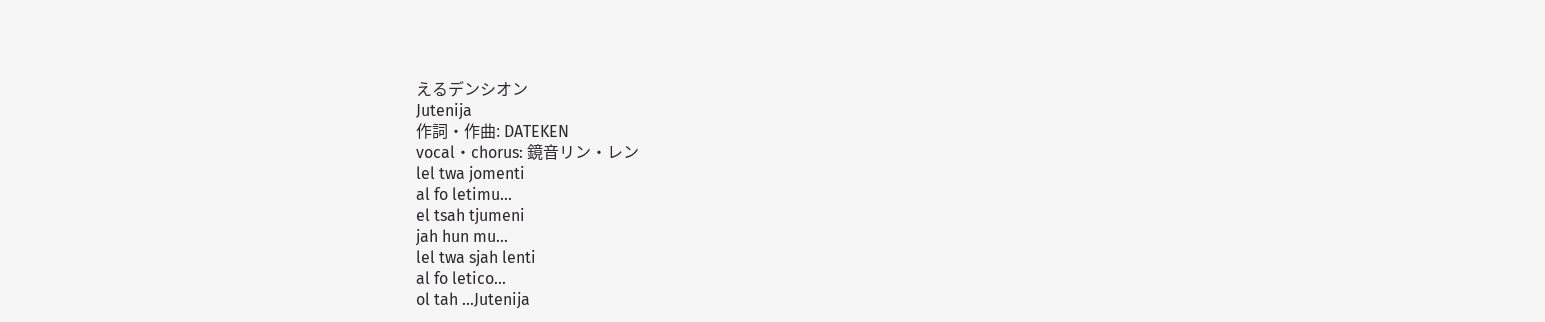えるデンシオン
Jutenija
作詞・作曲: DATEKEN
vocal・chorus: 鏡音リン・レン
lel twa jomenti
al fo letimu...
el tsah tjumeni
jah hun mu...
lel twa sjah lenti
al fo letico...
ol tah ...Jutenija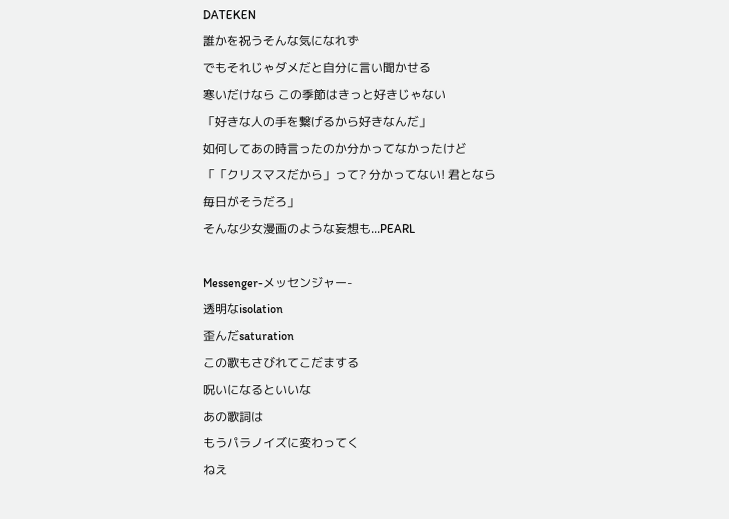DATEKEN
誰かを祝うそんな気になれず
でもそれじゃダメだと自分に言い聞かせる
寒いだけなら この季節はきっと好きじゃない
「好きな人の手を繋げるから好きなんだ」
如何してあの時言ったのか分かってなかったけど
「「クリスマスだから」って? 分かってない! 君となら毎日がそうだろ」
そんな少女漫画のような妄想も...PEARL

Messenger-メッセンジャー-
透明なisolation
歪んだsaturation
この歌もさびれてこだまする
呪いになるといいな
あの歌詞は
もうパラノイズに変わってく
ねえ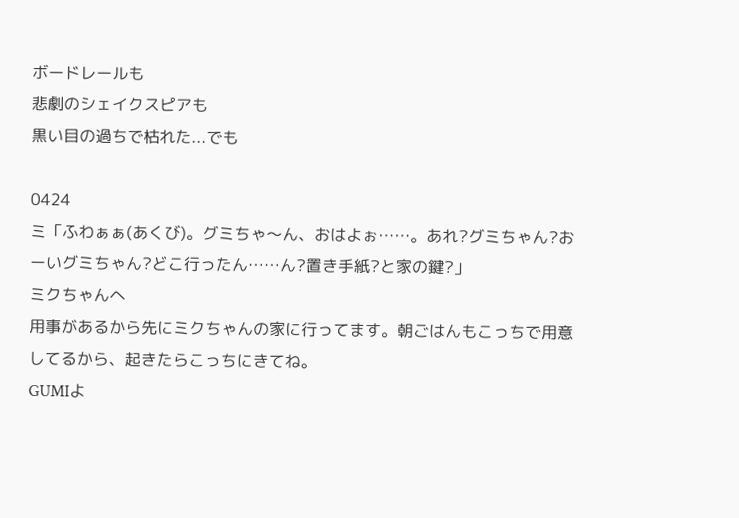ボードレールも
悲劇のシェイクスピアも
黒い目の過ちで枯れた...でも

0424
ミ「ふわぁぁ(あくび)。グミちゃ〜ん、おはよぉ……。あれ?グミちゃん?おーいグミちゃん?どこ行ったん……ん?置き手紙?と家の鍵?」
ミクちゃんへ
用事があるから先にミクちゃんの家に行ってます。朝ごはんもこっちで用意してるから、起きたらこっちにきてね。
GUMIよ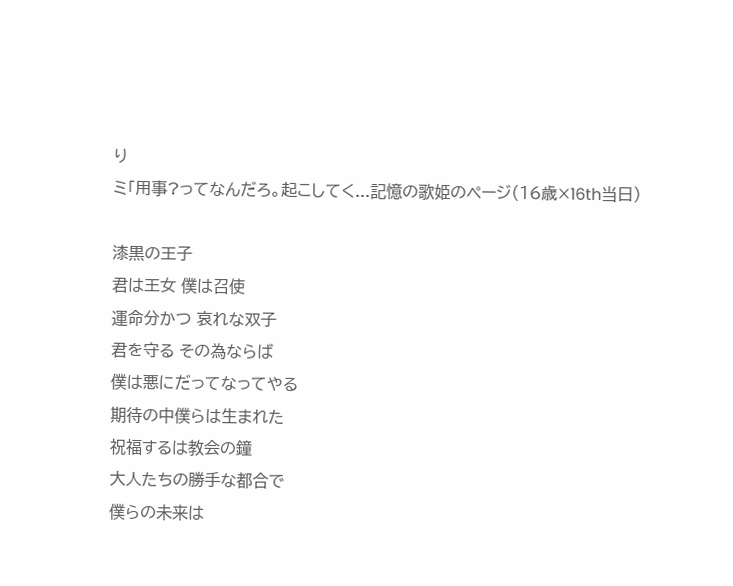り
ミ「用事?ってなんだろ。起こしてく...記憶の歌姫のページ(16歳×16th当日)

漆黒の王子
君は王女 僕は召使
運命分かつ 哀れな双子
君を守る その為ならば
僕は悪にだってなってやる
期待の中僕らは生まれた
祝福するは教会の鐘
大人たちの勝手な都合で
僕らの未来は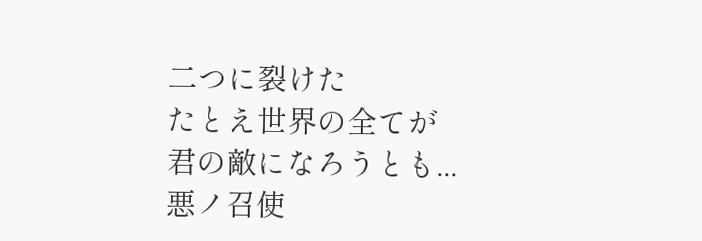二つに裂けた
たとえ世界の全てが
君の敵になろうとも...悪ノ召使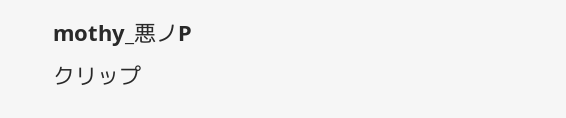mothy_悪ノP
クリップ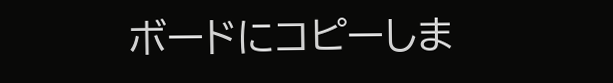ボードにコピーしま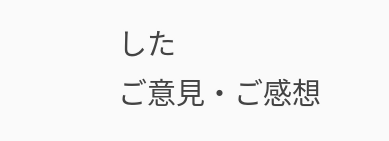した
ご意見・ご感想